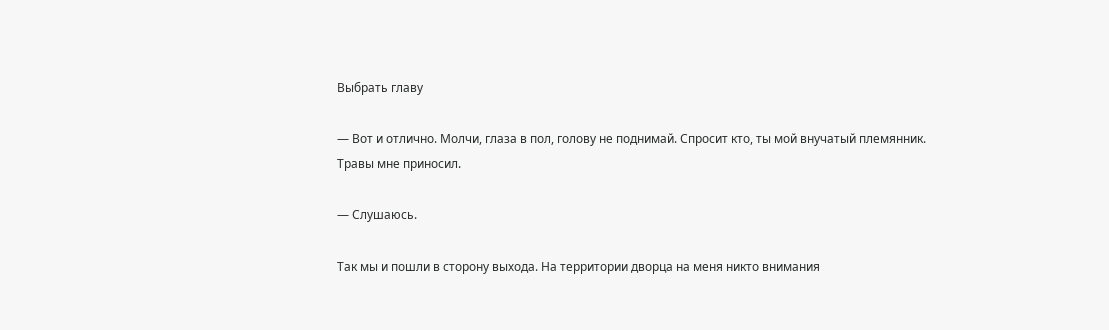Выбрать главу

— Вот и отлично. Молчи, глаза в пол, голову не поднимай. Спросит кто, ты мой внучатый племянник. Травы мне приносил.

— Слушаюсь.

Так мы и пошли в сторону выхода. На территории дворца на меня никто внимания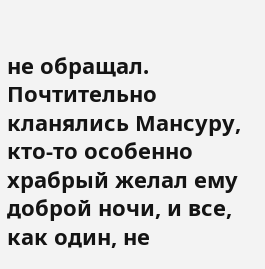не обращал. Почтительно кланялись Мансуру, кто-то особенно храбрый желал ему доброй ночи, и все, как один, не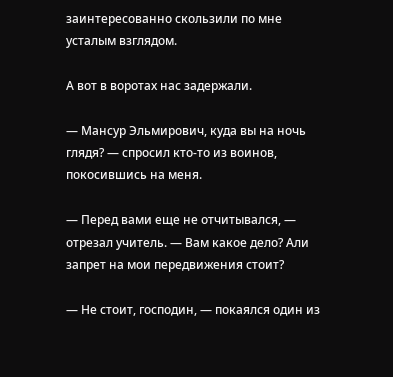заинтересованно скользили по мне усталым взглядом.

А вот в воротах нас задержали.

— Мансур Эльмирович, куда вы на ночь глядя? — спросил кто-то из воинов, покосившись на меня.

— Перед вами еще не отчитывался, — отрезал учитель. — Вам какое дело? Али запрет на мои передвижения стоит?

— Не стоит, господин, — покаялся один из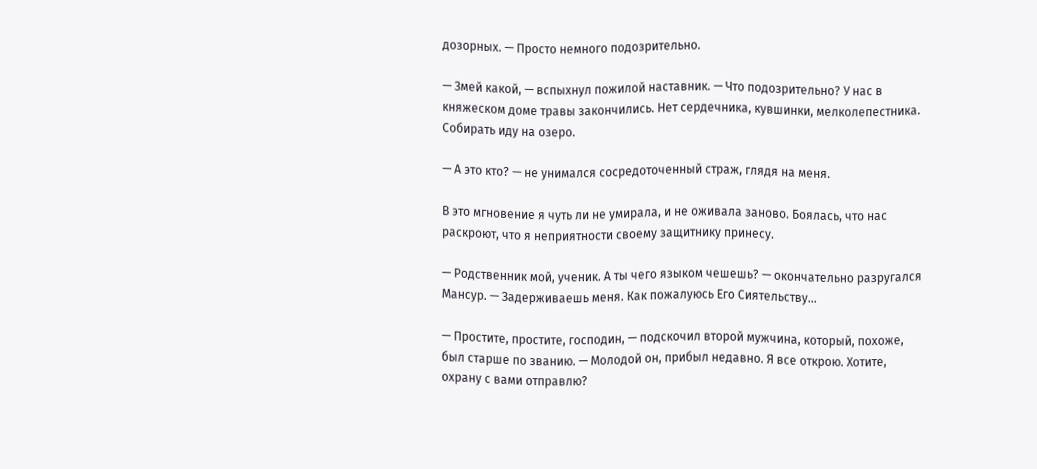дозорных. — Просто немного подозрительно.

— Змей какой, — вспыхнул пожилой наставник. — Что подозрительно? У нас в княжеском доме травы закончились. Нет сердечника, кувшинки, мелколепестника. Собирать иду на озеро.

— А это кто? — не унимался сосредоточенный страж, глядя на меня.

В это мгновение я чуть ли не умирала, и не оживала заново. Боялась, что нас раскроют, что я неприятности своему защитнику принесу.

— Родственник мой, ученик. А ты чего языком чешешь? — окончательно разругался Мансур. — Задерживаешь меня. Как пожалуюсь Его Сиятельству...

— Простите, простите, господин, — подскочил второй мужчина, который, похоже, был старше по званию. — Молодой он, прибыл недавно. Я все открою. Хотите, охрану с вами отправлю?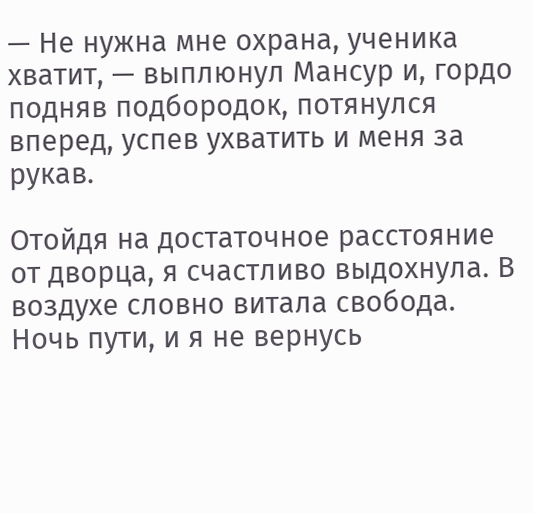— Не нужна мне охрана, ученика хватит, — выплюнул Мансур и, гордо подняв подбородок, потянулся вперед, успев ухватить и меня за рукав.

Отойдя на достаточное расстояние от дворца, я счастливо выдохнула. В воздухе словно витала свобода. Ночь пути, и я не вернусь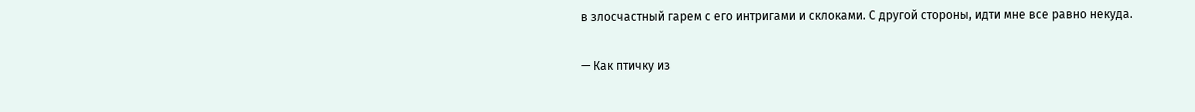в злосчастный гарем с его интригами и склоками. С другой стороны, идти мне все равно некуда.

— Как птичку из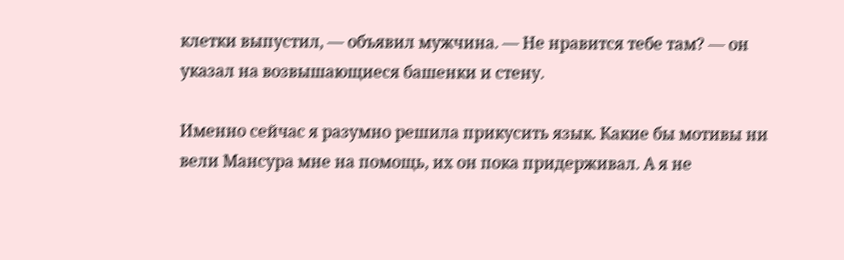клетки выпустил, — объявил мужчина. — Не нравится тебе там? — он указал на возвышающиеся башенки и стену.

Именно сейчас я разумно решила прикусить язык. Какие бы мотивы ни вели Мансура мне на помощь, их он пока придерживал. А я не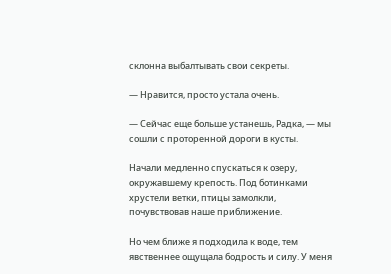склонна выбалтывать свои секреты.

— Нравится, просто устала очень.

— Сейчас еще больше устанешь, Радка, — мы сошли с проторенной дороги в кусты.

Начали медленно спускаться к озеру, окружавшему крепость. Под ботинками хрустели ветки, птицы замолкли, почувствовав наше приближение.

Но чем ближе я подходила к воде, тем явственнее ощущала бодрость и силу. У меня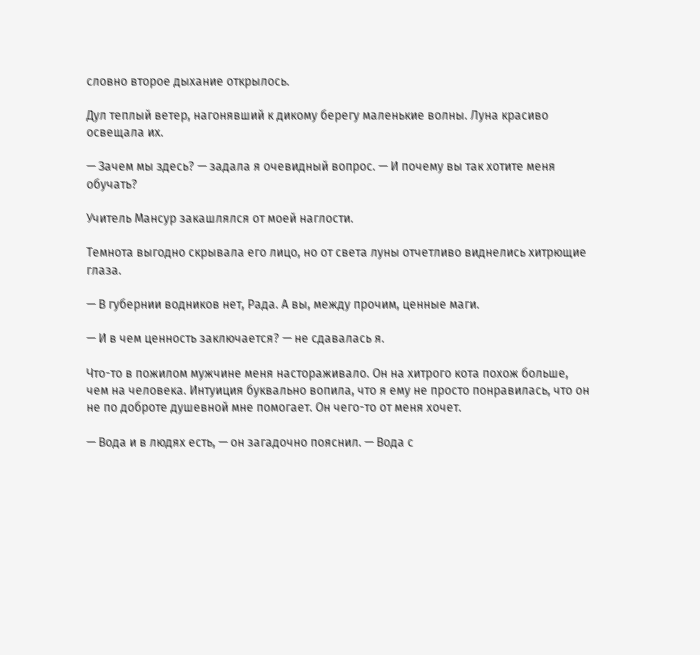словно второе дыхание открылось.

Дул теплый ветер, нагонявший к дикому берегу маленькие волны. Луна красиво освещала их.

— Зачем мы здесь? — задала я очевидный вопрос. — И почему вы так хотите меня обучать?

Учитель Мансур закашлялся от моей наглости.

Темнота выгодно скрывала его лицо, но от света луны отчетливо виднелись хитрющие глаза.

— В губернии водников нет, Рада. А вы, между прочим, ценные маги.

— И в чем ценность заключается? — не сдавалась я.

Что-то в пожилом мужчине меня настораживало. Он на хитрого кота похож больше, чем на человека. Интуиция буквально вопила, что я ему не просто понравилась, что он не по доброте душевной мне помогает. Он чего-то от меня хочет.

— Вода и в людях есть, — он загадочно пояснил. — Вода с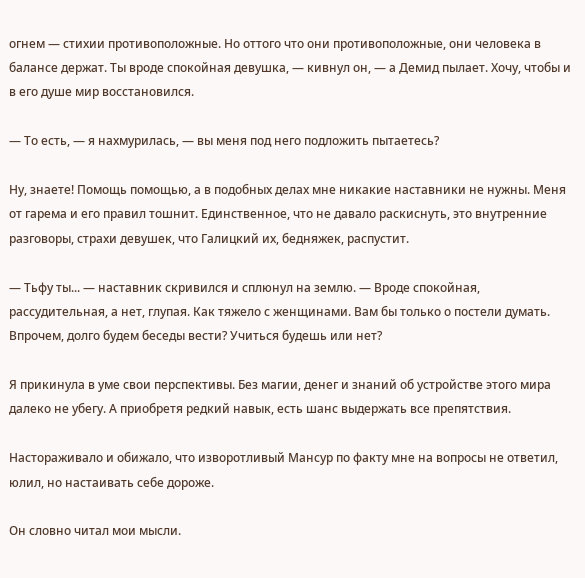огнем — стихии противоположные. Но оттого что они противоположные, они человека в балансе держат. Ты вроде спокойная девушка, — кивнул он, — а Демид пылает. Хочу, чтобы и в его душе мир восстановился.

— То есть, — я нахмурилась, — вы меня под него подложить пытаетесь?

Ну, знаете! Помощь помощью, а в подобных делах мне никакие наставники не нужны. Меня от гарема и его правил тошнит. Единственное, что не давало раскиснуть, это внутренние разговоры, страхи девушек, что Галицкий их, бедняжек, распустит.

— Тьфу ты... — наставник скривился и сплюнул на землю. — Вроде спокойная, рассудительная, а нет, глупая. Как тяжело с женщинами. Вам бы только о постели думать. Впрочем, долго будем беседы вести? Учиться будешь или нет?

Я прикинула в уме свои перспективы. Без магии, денег и знаний об устройстве этого мира далеко не убегу. А приобретя редкий навык, есть шанс выдержать все препятствия.

Настораживало и обижало, что изворотливый Мансур по факту мне на вопросы не ответил, юлил, но настаивать себе дороже.

Он словно читал мои мысли.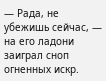— Рада, не убежишь сейчас, — на его ладони заиграл сноп огненных искр.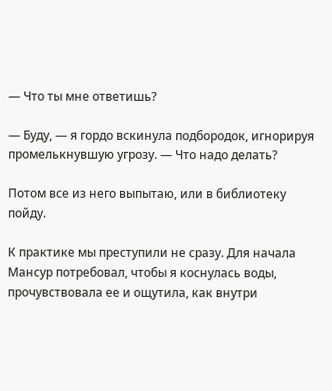— Что ты мне ответишь?

— Буду, — я гордо вскинула подбородок, игнорируя промелькнувшую угрозу. — Что надо делать?

Потом все из него выпытаю, или в библиотеку пойду.

К практике мы преступили не сразу. Для начала Мансур потребовал, чтобы я коснулась воды, прочувствовала ее и ощутила, как внутри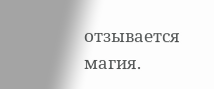отзывается магия.